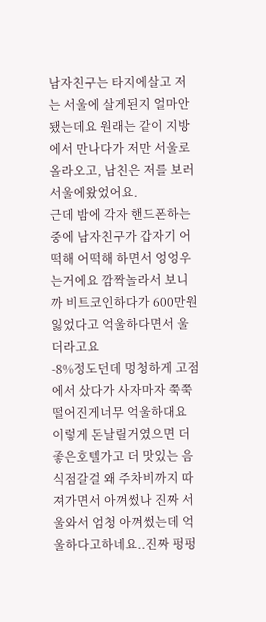남자친구는 타지에살고 저는 서울에 살게된지 얼마안됐는데요 원래는 같이 지방에서 만나다가 저만 서울로올라오고, 남친은 저를 보러 서울에왔었어요.
근데 밤에 각자 핸드폰하는중에 남자친구가 갑자기 어떡해 어떡해 하면서 엉엉우는거에요 깜짝놀라서 보니까 비트코인하다가 600만원 잃었다고 억울하다면서 울더라고요
-8%정도던데 멍청하게 고점에서 샀다가 사자마자 쭉쭉떨어진게너무 억울하대요 이렇게 돈날릴거였으면 더좋은호텔가고 더 맛있는 음식점갈걸 왜 주차비까지 따져가면서 아껴썼나 진짜 서울와서 엄청 아껴썼는데 억울하다고하네요..진짜 펑펑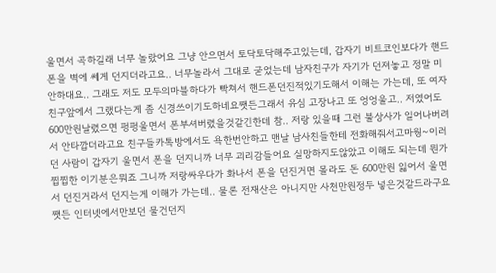울면서 곡하길래 너무 놀랐어요 그냥 안으면서 토닥토닥해주고있는데, 갑자기 비트코인보다가 핸드폰을 벽에 쎄게 던지더라고요.. 너무놀라서 그대로 굳었는데 남자친구가 자기가 던져놓고 정말 미안하대요.. 그래도 저도 모두의마블하다가 빡쳐서 핸드폰던진적있기도해서 이해는 가는데, 또 여자친구앞에서 그랬다는게 좀 신경쓰이기도하네요쨋든그래서 유심 고장나고 또 엉엉울고.. 저였어도 600만원날렸으면 펑펑울면서 폰부셔버렸을것같긴한데 참.. 저랑 있을때 그런 불상사가 일어나버려서 안타깝더라고요 친구들카톡방에서도 욕한번안하고 맨날 남사친들한테 전화해줘서고마웡~이러던 사람이 갑자기 울면서 폰을 던지니까 너무 괴리감들어요 실망하지도않았고 이해도 되는데 뭔가 찝찝한 이기분은뭐죠 그니까 저랑싸우다가 화나서 폰을 던진거면 몰라도 돈 600만원 잃어서 울면서 던진거라서 던지는게 이해가 가는데.. 물론 전재산은 아니지만 사천만원정두 넣은것같드라구요 쨋든 인터넷에서만보던 물건던지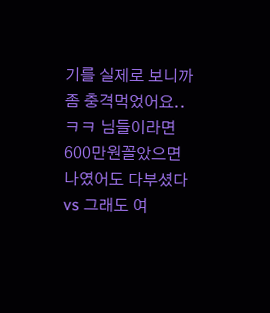기를 실제로 보니까 좀 충격먹었어요..ㅋㅋ 님들이라면 600만원꼴았으면 나였어도 다부셨다 vs 그래도 여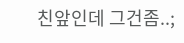친앞인데 그건좀..;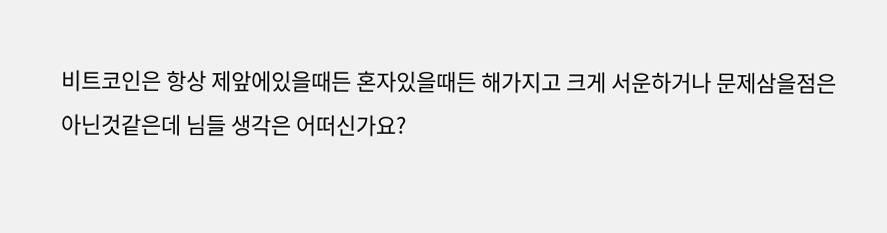비트코인은 항상 제앞에있을때든 혼자있을때든 해가지고 크게 서운하거나 문제삼을점은 아닌것같은데 님들 생각은 어떠신가요?